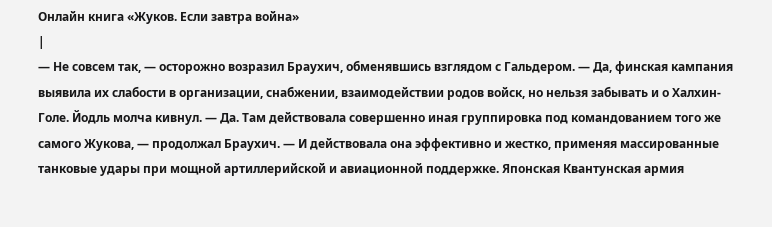Онлайн книга «Жуков. Если завтра война»
|
— Не совсем так, — осторожно возразил Браухич, обменявшись взглядом с Гальдером. — Да, финская кампания выявила их слабости в организации, снабжении, взаимодействии родов войск, но нельзя забывать и о Халхин-Голе. Йодль молча кивнул. — Да. Там действовала совершенно иная группировка под командованием того же самого Жукова, — продолжал Браухич. — И действовала она эффективно и жестко, применяя массированные танковые удары при мощной артиллерийской и авиационной поддержке. Японская Квантунская армия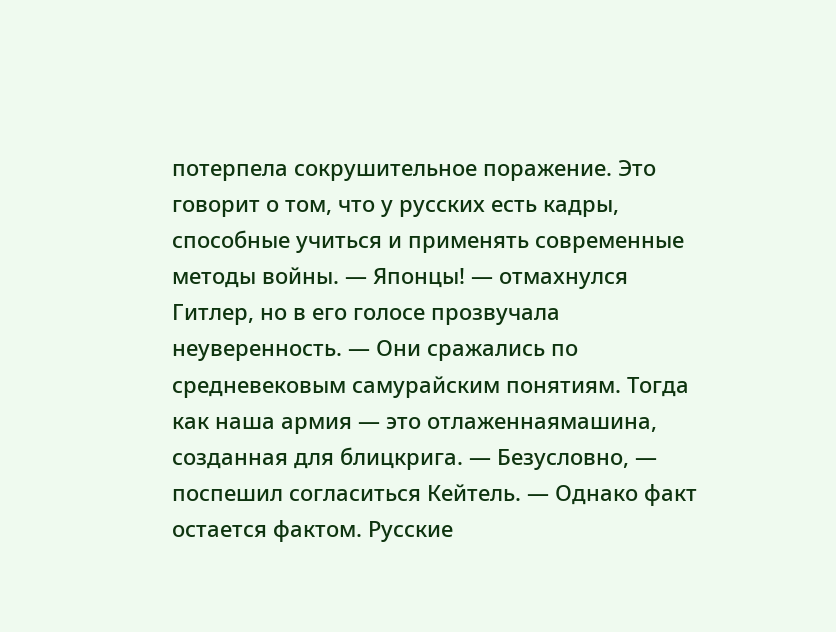потерпела сокрушительное поражение. Это говорит о том, что у русских есть кадры, способные учиться и применять современные методы войны. — Японцы! — отмахнулся Гитлер, но в его голосе прозвучала неуверенность. — Они сражались по средневековым самурайским понятиям. Тогда как наша армия — это отлаженнаямашина, созданная для блицкрига. — Безусловно, — поспешил согласиться Кейтель. — Однако факт остается фактом. Русские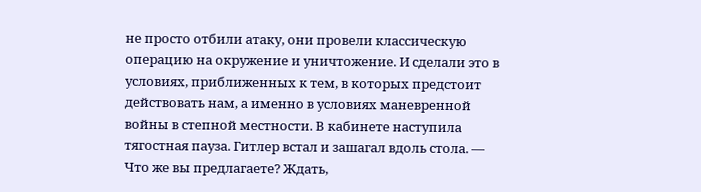не просто отбили атаку, они провели классическую операцию на окружение и уничтожение. И сделали это в условиях, приближенных к тем, в которых предстоит действовать нам, а именно в условиях маневренной войны в степной местности. В кабинете наступила тягостная пауза. Гитлер встал и зашагал вдоль стола. — Что же вы предлагаете? Ждать,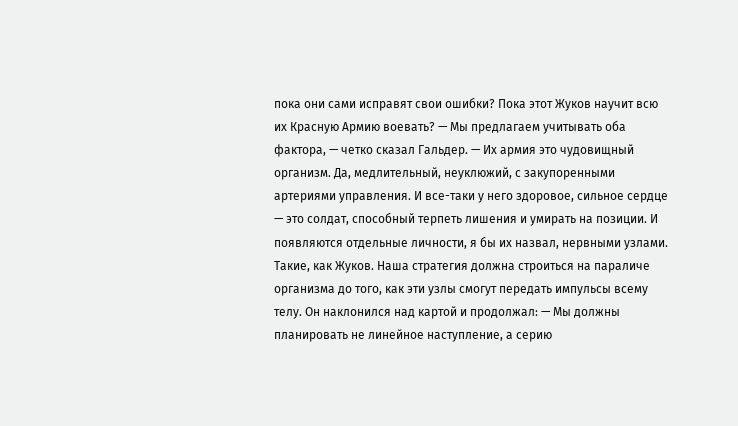пока они сами исправят свои ошибки? Пока этот Жуков научит всю их Красную Армию воевать? — Мы предлагаем учитывать оба фактора, — четко сказал Гальдер. — Их армия это чудовищный организм. Да, медлительный, неуклюжий, с закупоренными артериями управления. И все-таки у него здоровое, сильное сердце — это солдат, способный терпеть лишения и умирать на позиции. И появляются отдельные личности, я бы их назвал, нервными узлами. Такие, как Жуков. Наша стратегия должна строиться на параличе организма до того, как эти узлы смогут передать импульсы всему телу. Он наклонился над картой и продолжал: — Мы должны планировать не линейное наступление, а серию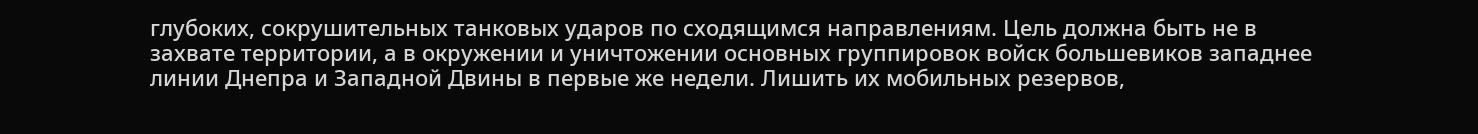глубоких, сокрушительных танковых ударов по сходящимся направлениям. Цель должна быть не в захвате территории, а в окружении и уничтожении основных группировок войск большевиков западнее линии Днепра и Западной Двины в первые же недели. Лишить их мобильных резервов,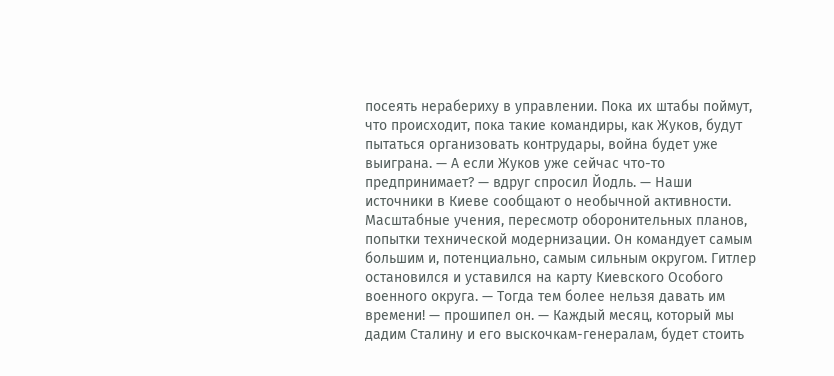посеять нерабериху в управлении. Пока их штабы поймут, что происходит, пока такие командиры, как Жуков, будут пытаться организовать контрудары, война будет уже выиграна. — А если Жуков уже сейчас что-то предпринимает? — вдруг спросил Йодль. — Наши источники в Киеве сообщают о необычной активности. Масштабные учения, пересмотр оборонительных планов, попытки технической модернизации. Он командует самым большим и, потенциально, самым сильным округом. Гитлер остановился и уставился на карту Киевского Особого военного округа. — Тогда тем более нельзя давать им времени! — прошипел он. — Каждый месяц, который мы дадим Сталину и его выскочкам-генералам, будет стоить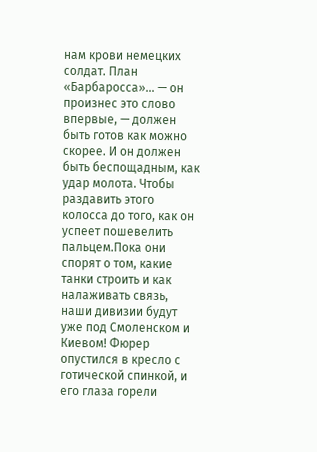нам крови немецких солдат. План «Барбаросса»… — он произнес это слово впервые, — должен быть готов как можно скорее. И он должен быть беспощадным, как удар молота. Чтобы раздавить этого колосса до того, как он успеет пошевелить пальцем.Пока они спорят о том, какие танки строить и как налаживать связь, наши дивизии будут уже под Смоленском и Киевом! Фюрер опустился в кресло с готической спинкой, и его глаза горели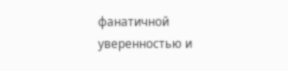фанатичной уверенностью и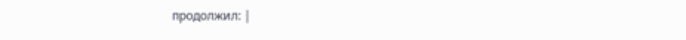продолжил: |